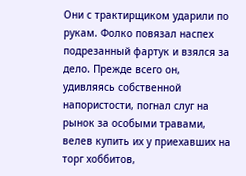Они с трактирщиком ударили по рукам. Фолко повязал наспех подрезанный фартук и взялся за дело. Прежде всего он, удивляясь собственной напористости, погнал слуг на рынок за особыми травами, велев купить их у приехавших на торг хоббитов,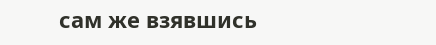сам же взявшись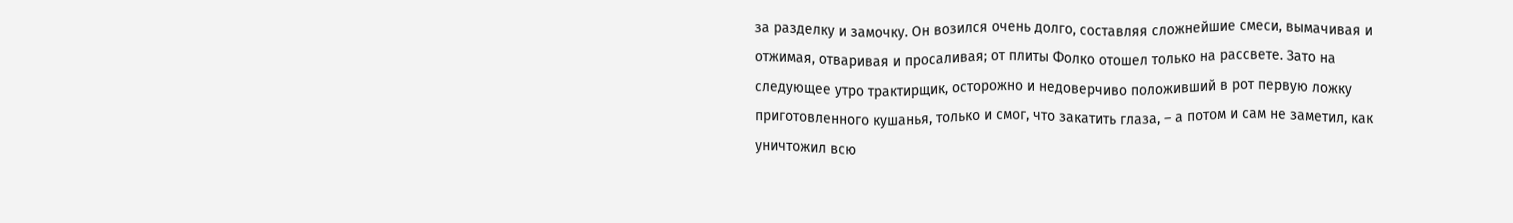за разделку и замочку. Он возился очень долго, составляя сложнейшие смеси, вымачивая и отжимая, отваривая и просаливая; от плиты Фолко отошел только на рассвете. Зато на следующее утро трактирщик, осторожно и недоверчиво положивший в рот первую ложку приготовленного кушанья, только и смог, что закатить глаза, – а потом и сам не заметил, как уничтожил всю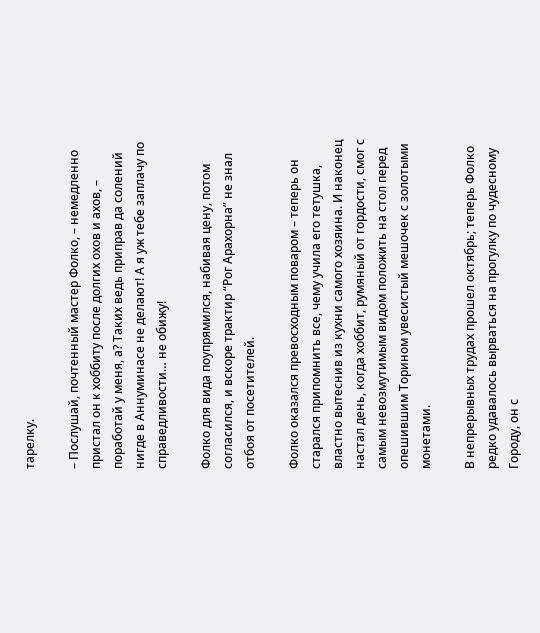тарелку.

– Послушай, почтенный мастер Фолко, – немедленно пристал он к хоббиту после долгих охов и ахов, – поработай у меня, а? Таких ведь приправ да солений нигде в Аннуминасе не делают! А я уж тебе заплачу по справедливости… не обижу!

Фолко для вида поупрямился, набивая цену, потом согласился, и вскоре трактир “Рог Арахорна” не знал отбоя от посетителей.

Фолко оказался превосходным поваром – теперь он старался припомнить все, чему учила его тетушка, властно вытеснив из кухни самого хозяина. И наконец настал день, когда хоббит, румяный от гордости, смог с самым невозмутимым видом положить на стол перед опешившим Торином увесистый мешочек с золотыми монетами.

В непрерывных трудах прошел октябрь; теперь Фолко редко удавалось вырваться на прогулку по чудесному Городу, он с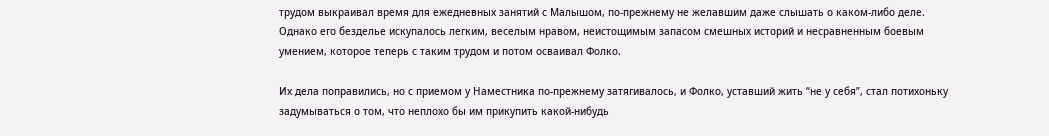трудом выкраивал время для ежедневных занятий с Малышом, по-прежнему не желавшим даже слышать о каком-либо деле. Однако его безделье искупалось легким, веселым нравом, неистощимым запасом смешных историй и несравненным боевым умением, которое теперь с таким трудом и потом осваивал Фолко.

Их дела поправились, но с приемом у Наместника по-прежнему затягивалось, и Фолко, уставший жить “не у себя”, стал потихоньку задумываться о том, что неплохо бы им прикупить какой-нибудь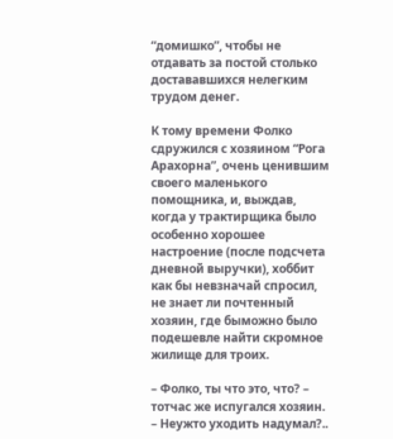“домишко”, чтобы не отдавать за постой столько достававшихся нелегким трудом денег.

К тому времени Фолко сдружился с хозяином “Рога Арахорна”, очень ценившим своего маленького помощника, и, выждав, когда у трактирщика было особенно хорошее настроение (после подсчета дневной выручки), хоббит как бы невзначай спросил, не знает ли почтенный хозяин, где быможно было подешевле найти скромное жилище для троих.

– Фолко, ты что это, что? – тотчас же испугался хозяин. – Неужто уходить надумал?..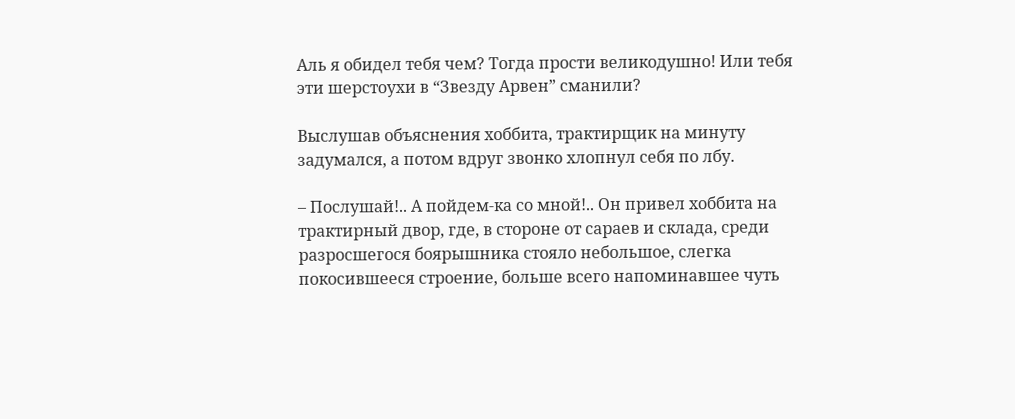Аль я обидел тебя чем? Тогда прости великодушно! Или тебя эти шерстоухи в “Звезду Арвен” сманили?

Выслушав объяснения хоббита, трактирщик на минуту задумался, а потом вдруг звонко хлопнул себя по лбу.

– Послушай!.. А пойдем-ка со мной!.. Он привел хоббита на трактирный двор, где, в стороне от сараев и склада, среди разросшегося боярышника стояло небольшое, слегка покосившееся строение, больше всего напоминавшее чуть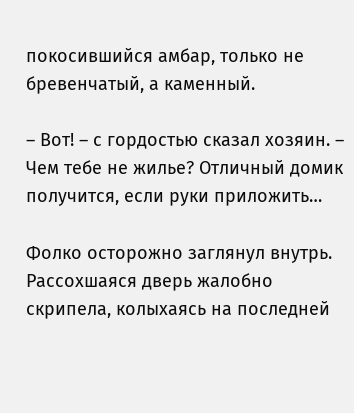покосившийся амбар, только не бревенчатый, а каменный.

– Вот! – с гордостью сказал хозяин. – Чем тебе не жилье? Отличный домик получится, если руки приложить…

Фолко осторожно заглянул внутрь. Рассохшаяся дверь жалобно скрипела, колыхаясь на последней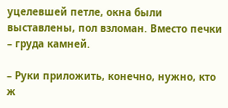уцелевшей петле, окна были выставлены, пол взломан. Вместо печки – груда камней.

– Руки приложить, конечно, нужно, кто ж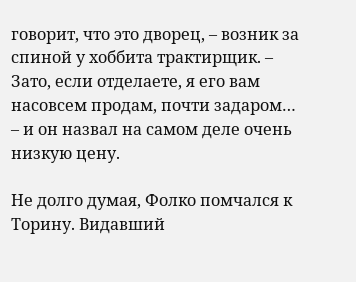говорит, что это дворец, – возник за спиной у хоббита трактирщик. – Зато, если отделаете, я его вам насовсем продам, почти задаром… – и он назвал на самом деле очень низкую цену.

Не долго думая, Фолко помчался к Торину. Видавший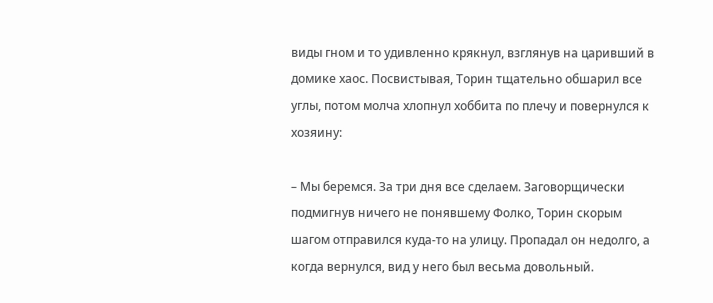виды гном и то удивленно крякнул, взглянув на царивший в домике хаос. Посвистывая, Торин тщательно обшарил все углы, потом молча хлопнул хоббита по плечу и повернулся к хозяину:

– Мы беремся. За три дня все сделаем. Заговорщически подмигнув ничего не понявшему Фолко, Торин скорым шагом отправился куда-то на улицу. Пропадал он недолго, а когда вернулся, вид у него был весьма довольный.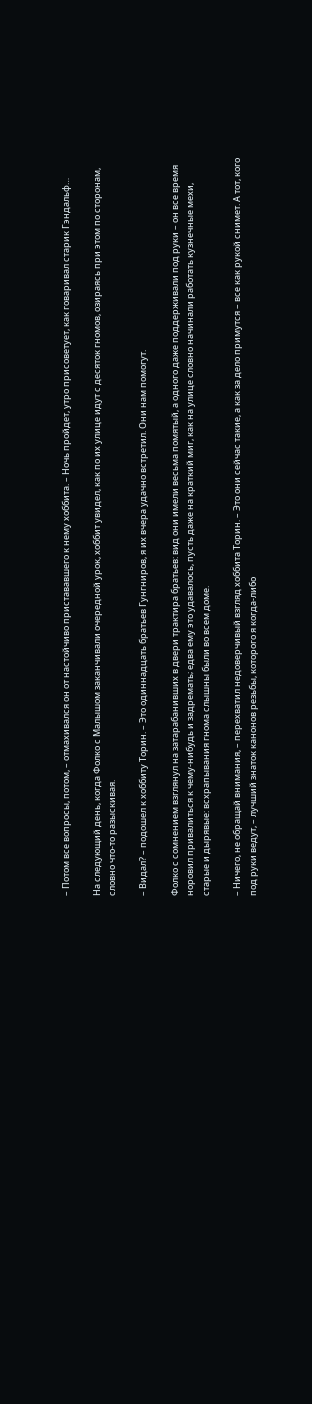– Потом все вопросы, потом, – отмахивался он от настойчиво пристававшего к нему хоббита. – Ночь пройдет, утро присоветует, как говаривал старик Гэндальф…

На следующий день, когда Фолко с Малышом заканчивали очередной урок, хоббит увидел, как по их улице идут с десяток гномов, озираясь при этом по сторонам, словно что-то разыскивая.

– Видал? – подошел к хоббиту Торин. – Это одиннадцать братьев Гунгниров, я их вчера удачно встретил. Они нам помогут.

Фолко с сомнением взглянул на затарабанивших в двери трактира братьев: вид они имели весьма помятый, а одного даже поддерживали под руки – он все время норовил привалиться к чему-нибудь и задремать; едва ему это удавалось, пусть даже на краткий миг, как на улице словно начинали работать кузнечные мехи, старые и дырявые: всхрапывания гнома слышны были во всем доме.

– Ничего, не обращай внимания, – перехватил недоверчивый взгляд хоббита Торин. – Это они сейчас такие, а как за дело примутся – все как рукой снимет. А тот, кого под руки ведут, – лучший знаток канонов резьбы, которого я когда-либо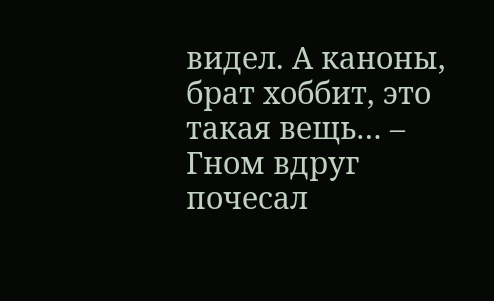видел. А каноны, брат хоббит, это такая вещь… – Гном вдруг почесал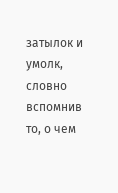затылок и умолк, словно вспомнив то, о чем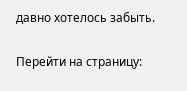давно хотелось забыть.

Перейти на страницу: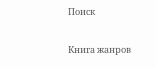Поиск

Книга жанров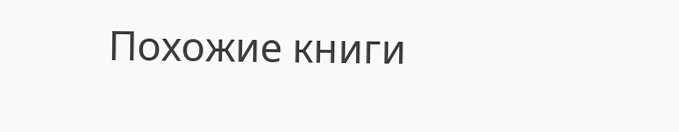Похожие книги